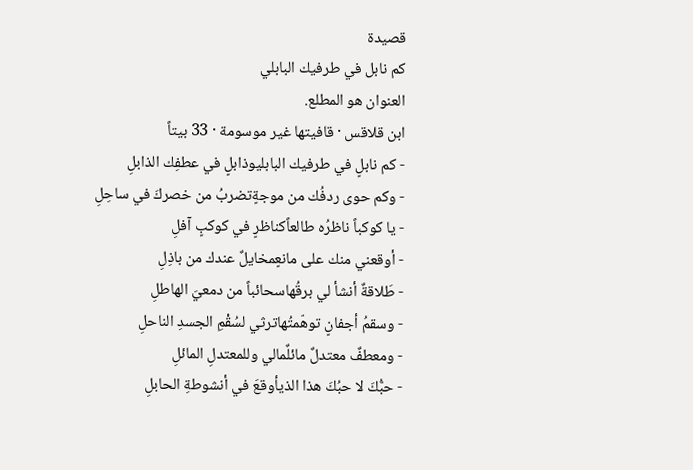قصيدة
كم نابل في طرفيك البابلي
العنوان هو المطلع.
ابن قلاقس · قافيتها غير موسومة · 33 بيتاً
- كم نابلٍ في طرفيك البابليوذابلٍ في عطفِك الذابلِ
- وكم حوى ردفُك من موجةٍتضربُ من خصركَ في ساحِلِ
- يا كوكباً ناظرُه طالعاًكناظرٍ في كوكبٍ آفلِ
- أوقعني منك على مانعٍمخايلٌ عندك من باذِلِ
- طَلاقةٌ أنشأ لي برقُهاسحائباً من دمعيَ الهاطلِ
- وسقمُ أجفانٍ توهّمتُهاترثي لسُقْمِ الجسدِ الناحلِ
- ومعطفٌ معتدلٌ مائلٌمالي وللمعتدلِ المائلِ
- حبُّكَ لا حبُكَ هذا الذيأوقعَ في أنشوطةِ الحابلِ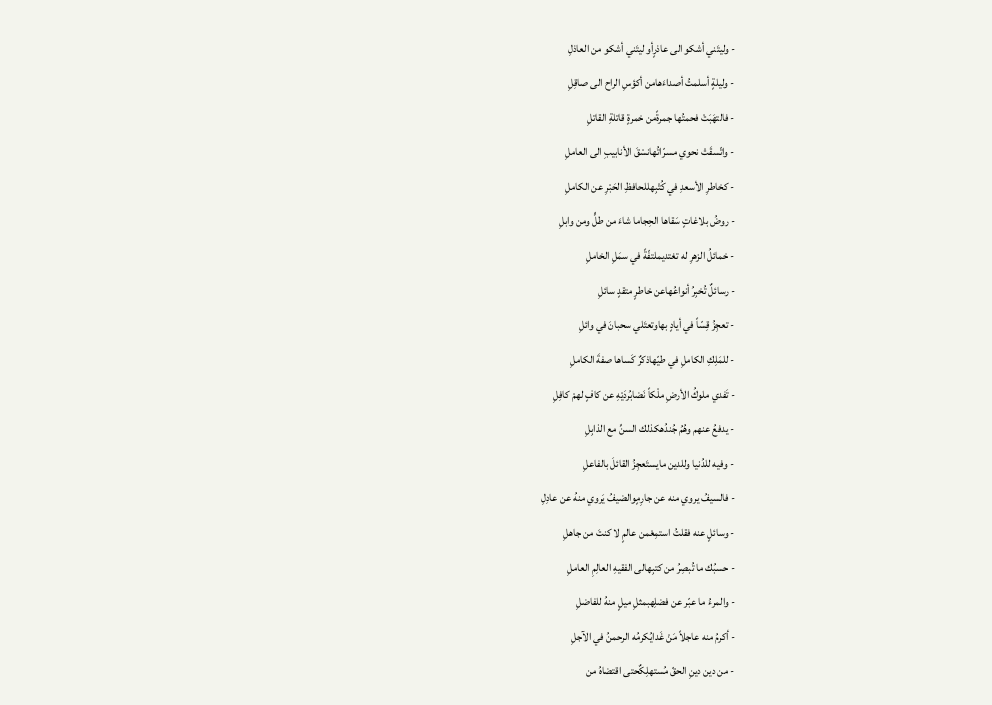- وليتَني أشكو الى عاذرٍأو ليتَني أشكو من العاذلِ
- وليلةٍ أسلمتُ أصداءَهامن أكؤسِ الراح الى صاقِلِ
- فالتهَبَتْ فحمتُها جمرةًمن خمرةٍ قاتلةِ القاتلِ
- واتّسقَتْ نحوي مسرّاتُهانسْقَ الأنابيبِ الى العاملِ
- كخاطرِ الأسعدِ في كُتْبِهللحافظِ الحَبْرِ عن الكاملِ
- روضُ بلاغاتٍ سَقاها الحِجاما شاءَ من طلٍّ ومن وابلِ
- خمائلُ الزهرِ له تغتديملتفّةً في سمَلِ الخاملِ
- رسائلٌ تُخبِرُ أنواعُهاعن خاطرٍ متقدٍ سائلِ
- تعجِزُ قِسّاً في أيادٍ بهاوتعتَلي سحبانَ في وائلِ
- للمَلِكِ الكاملِ في طيّهاذكرٌ كَساها صفةَ الكاملِ
- تَفدي ملوكُ الأرضِ ملْكاً نَضابُردَيْهِ عن كافٍ لهمْ كافِلِ
- يدفعُ عنهم وهُمُ جُندُهكذلك السنِّ مع الذابِلِ
- وفيه للدُنيا وللدين مايستَعجِزُ القائلَ بالفاعلِ
- فالسيفُ يروي منه عن جارِمٍوالضيفُ يَروي منهُ عن عادِلِ
- وسائلٍ عنه فقلتُ استمِعْمن عالمٍ لا كنتَ من جاهلِ
- حسبُك ما تُبصِرُ من كتبِهالى الفقيهِ العالِمِ العاملِ
- والمرءُ ما عبّر عن فضلِهبمثلِ ميلٍ منهُ للفاضلِ
- أكرمُ منه عاجلاً مَنْ غَدايُكرمُه الرحمنُ في الآجلِ
- من دين دينِ الحقّ مُستهلِكٌحتى اقتضاهُ من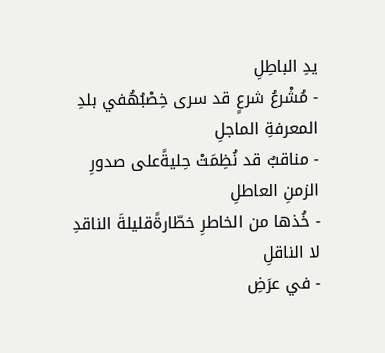يدِ الباطِلِ
- مُشْرعُ شرعٍ قد سرى خِصْبُهُفي بلدِ المعرفةِ الماجلِ
- مناقبٌ قد نُظِمَتْ حِليةًعلى صدورِ الزمنِ العاطلِ
- خُذها من الخاطرِ خطّارةًقليلةَ الناقدِ لا الناقلِ
- في عرَضِ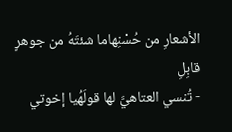الأشعارِ من حُسْنِهاما شئتَهُ من جوهرٍ قابِلِ
- تُنسي العتاهيَّ لها قولَهُيا إخوتي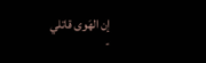إن الهَوى قاتلي
-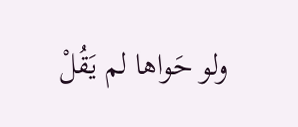ولو حَواها لم يَقُلْ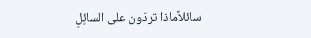سائلاًماذا تردّون على السائِلِ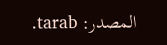المصدر: tarab.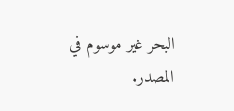البحر غير موسوم في المصدر.